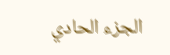الجزء الحادي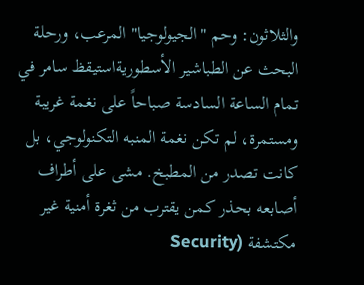والثلاثون: وحم "الجيولوجيا" المرعب، ورحلة البحث عن الطباشير الأسطوريةاستيقظ سامر في تمام الساعة السادسة صباحاً على نغمة غريبة ومستمرة، لم تكن نغمة المنبه التكنولوجي، بل كانت تصدر من المطبخ. مشى على أطراف أصابعه بحذر كمن يقترب من ثغرة أمنية غير مكتشفة (Security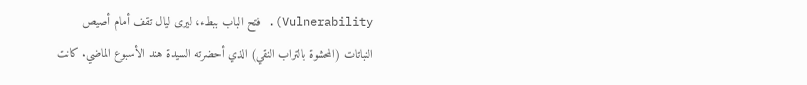Vulnerability). فتح الباب ببطء، ليرى ليال تقف أمام أصيص النباتات (المحشوة بالتراب النقي) الذي أحضرته السيدة هند الأسبوع الماضي. كانت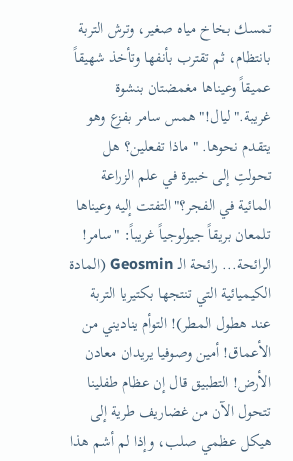تمسك بخاخ مياه صغير، وترش التربة بانتظام، ثم تقترب بأنفها وتأخذ شهيقاً عميقاً وعيناها مغمضتان بنشوة غريبة."ليال!" همس سامر بفزع وهو يتقدم نحوها. "ماذا تفعلين؟ هل تحولتِ إلى خبيرة في علم الزراعة المائية في الفجر؟"التفتت إليه وعيناها تلمعان بريقاً جيولوجياً غريباً: "سامر! الرائحة... رائحة الـ Geosmin (المادة الكيميائية التي تنتجها بكتيريا التربة عند هطول المطر)! التوأم يناديني من الأعماق! أمين وصوفيا يريدان معادن الأرض! التطبيق قال إن عظام طفلينا تتحول الآن من غضاريف طرية إلى هيكل عظمي صلب، وإذا لم أشم هذا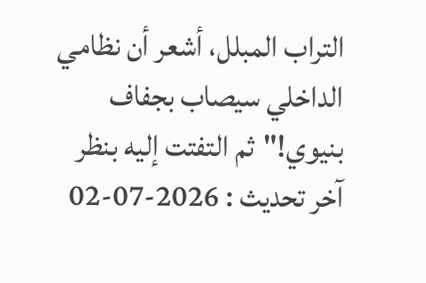التراب المبلل، أشعر أن نظامي الداخلي سيصاب بجفاف بنيوي!"ثم التفتت إليه بنظر
آخر تحديث : 2026-07-02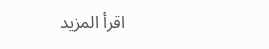اقرأ المزيد